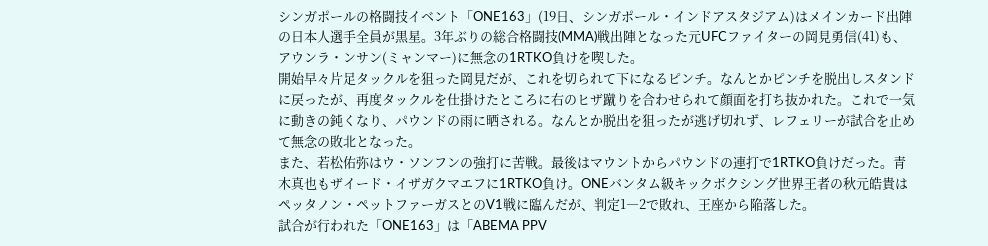シンガポールの格闘技イベント「ONE163」(19日、シンガポール・インドアスタジアム)はメインカード出陣の日本人選手全員が黒星。3年ぶりの総合格闘技(MMA)戦出陣となった元UFCファイターの岡見勇信(41)も、アウンラ・ンサン(ミャンマー)に無念の1RTKO負けを喫した。
開始早々片足タックルを狙った岡見だが、これを切られて下になるピンチ。なんとかピンチを脱出しスタンドに戻ったが、再度タックルを仕掛けたところに右のヒザ蹴りを合わせられて顔面を打ち抜かれた。これで一気に動きの鈍くなり、パウンドの雨に晒される。なんとか脱出を狙ったが逃げ切れず、レフェリーが試合を止めて無念の敗北となった。
また、若松佑弥はウ・ソンフンの強打に苦戦。最後はマウントからパウンドの連打で1RTKO負けだった。青木真也もザイード・イザガクマエフに1RTKO負け。ONEバンタム級キックボクシング世界王者の秋元皓貴はペッタノン・ペットファーガスとのV1戦に臨んだが、判定1―2で敗れ、王座から陥落した。
試合が行われた「ONE163」は「ABEMA PPV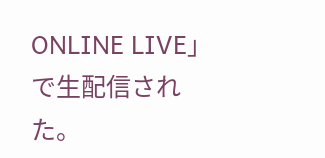ONLINE LIVE」で生配信された。